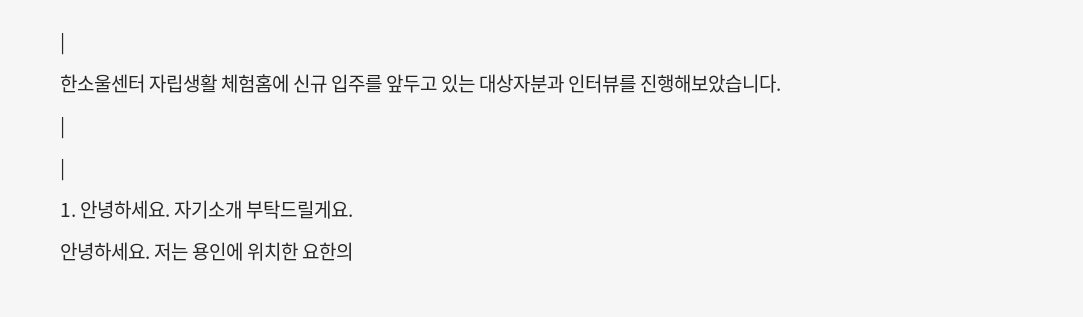|
한소울센터 자립생활 체험홈에 신규 입주를 앞두고 있는 대상자분과 인터뷰를 진행해보았습니다.
|
|
1. 안녕하세요. 자기소개 부탁드릴게요.
안녕하세요. 저는 용인에 위치한 요한의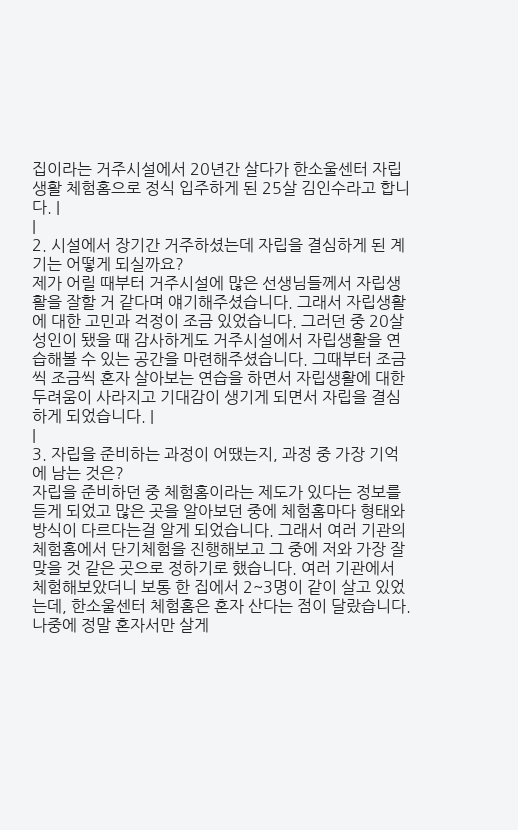집이라는 거주시설에서 20년간 살다가 한소울센터 자립생활 체험홈으로 정식 입주하게 된 25살 김인수라고 합니다. |
|
2. 시설에서 장기간 거주하셨는데 자립을 결심하게 된 계기는 어떻게 되실까요?
제가 어릴 때부터 거주시설에 많은 선생님들께서 자립생활을 잘할 거 같다며 얘기해주셨습니다. 그래서 자립생활에 대한 고민과 걱정이 조금 있었습니다. 그러던 중 20살 성인이 됐을 때 감사하게도 거주시설에서 자립생활을 연습해볼 수 있는 공간을 마련해주셨습니다. 그때부터 조금씩 조금씩 혼자 살아보는 연습을 하면서 자립생활에 대한 두려움이 사라지고 기대감이 생기게 되면서 자립을 결심하게 되었습니다. |
|
3. 자립을 준비하는 과정이 어땠는지, 과정 중 가장 기억에 남는 것은?
자립을 준비하던 중 체험홈이라는 제도가 있다는 정보를 듣게 되었고 많은 곳을 알아보던 중에 체험홈마다 형태와 방식이 다르다는걸 알게 되었습니다. 그래서 여러 기관의 체험홈에서 단기체험을 진행해보고 그 중에 저와 가장 잘 맞을 것 같은 곳으로 정하기로 했습니다. 여러 기관에서 체험해보았더니 보통 한 집에서 2~3명이 같이 살고 있었는데, 한소울센터 체험홈은 혼자 산다는 점이 달랐습니다. 나중에 정말 혼자서만 살게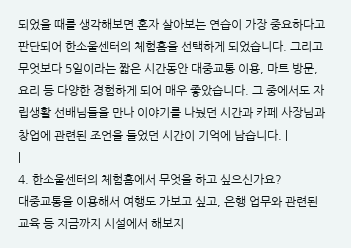되었을 때를 생각해보면 혼자 살아보는 연습이 가장 중요하다고 판단되어 한소울센터의 체험홈을 선택하게 되었습니다. 그리고 무엇보다 5일이라는 짧은 시간동안 대중교통 이용, 마트 방문, 요리 등 다양한 경험하게 되어 매우 좋았습니다. 그 중에서도 자립생활 선배님들을 만나 이야기를 나눴던 시간과 카페 사장님과 창업에 관련된 조언을 들었던 시간이 기억에 남습니다. |
|
4. 한소울센터의 체험홈에서 무엇을 하고 싶으신가요?
대중교통을 이용해서 여행도 가보고 싶고, 은행 업무와 관련된 교육 등 지금까지 시설에서 해보지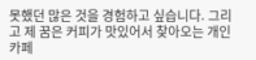못했던 많은 것을 경험하고 싶습니다. 그리고 제 꿈은 커피가 맛있어서 찾아오는 개인 카페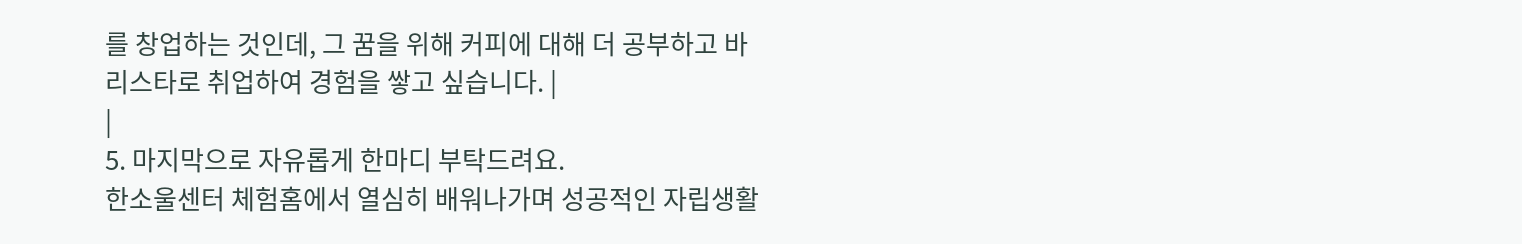를 창업하는 것인데, 그 꿈을 위해 커피에 대해 더 공부하고 바리스타로 취업하여 경험을 쌓고 싶습니다. |
|
5. 마지막으로 자유롭게 한마디 부탁드려요.
한소울센터 체험홈에서 열심히 배워나가며 성공적인 자립생활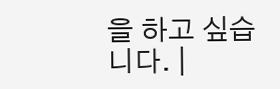을 하고 싶습니다. |